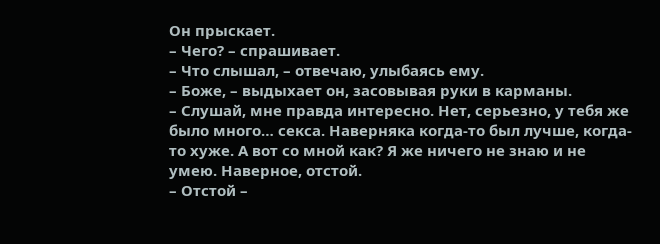Он прыскает.
– Чего? – спрашивает.
– Что слышал, – отвечаю, улыбаясь ему.
– Боже, – выдыхает он, засовывая руки в карманы.
– Слушай, мне правда интересно. Нет, серьезно, у тебя же было много… секса. Наверняка когда-то был лучше, когда-то хуже. А вот со мной как? Я же ничего не знаю и не умею. Наверное, отстой.
– Отстой –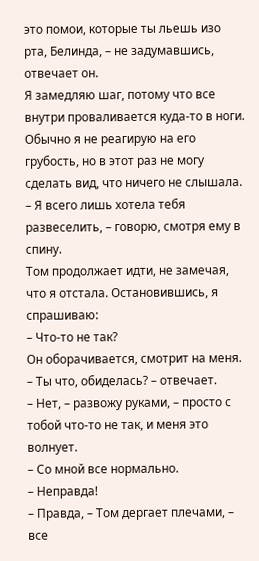это помои, которые ты льешь изо рта, Белинда, – не задумавшись, отвечает он.
Я замедляю шаг, потому что все внутри проваливается куда-то в ноги. Обычно я не реагирую на его грубость, но в этот раз не могу сделать вид, что ничего не слышала.
– Я всего лишь хотела тебя развеселить, – говорю, смотря ему в спину.
Том продолжает идти, не замечая, что я отстала. Остановившись, я спрашиваю:
– Что-то не так?
Он оборачивается, смотрит на меня.
– Ты что, обиделась? – отвечает.
– Нет, – развожу руками, – просто с тобой что-то не так, и меня это волнует.
– Со мной все нормально.
– Неправда!
– Правда, – Том дергает плечами, – все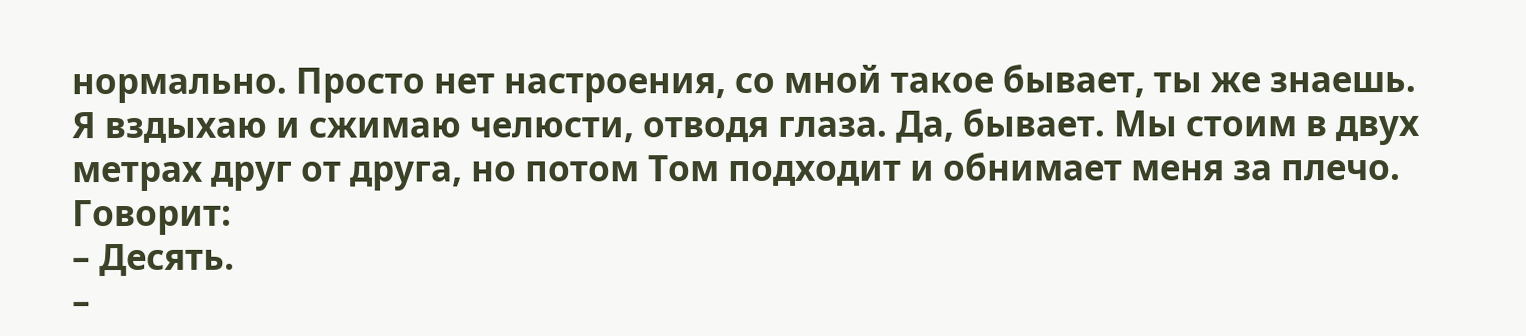нормально. Просто нет настроения, со мной такое бывает, ты же знаешь.
Я вздыхаю и сжимаю челюсти, отводя глаза. Да, бывает. Мы стоим в двух метрах друг от друга, но потом Том подходит и обнимает меня за плечо. Говорит:
– Десять.
–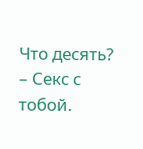Что десять?
– Секс с тобой.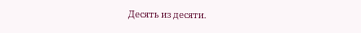Десять из десяти.